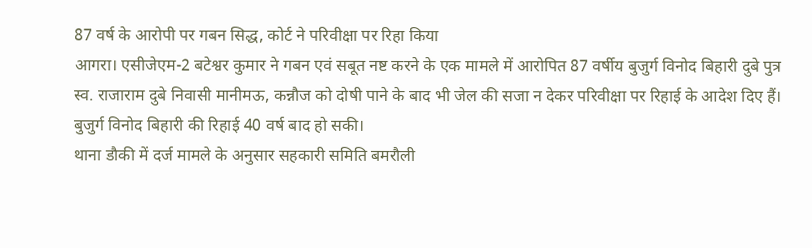87 वर्ष के आरोपी पर गबन सिद्ध, कोर्ट ने परिवीक्षा पर रिहा किया
आगरा। एसीजेएम-2 बटेश्वर कुमार ने गबन एवं सबूत नष्ट करने के एक मामले में आरोपित 87 वर्षीय बुजुर्ग विनोद बिहारी दुबे पुत्र स्व. राजाराम दुबे निवासी मानीमऊ, कन्नौज को दोषी पाने के बाद भी जेल की सजा न देकर परिवीक्षा पर रिहाई के आदेश दिए हैं। बुजुर्ग विनोद बिहारी की रिहाई 40 वर्ष बाद हो सकी।
थाना डौकी में दर्ज मामले के अनुसार सहकारी समिति बमरौली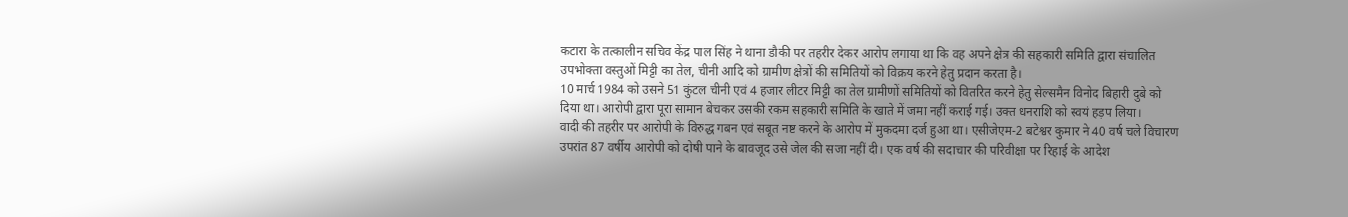कटारा के तत्कालीन सचिव केंद्र पाल सिंह ने थाना डौकी पर तहरीर देकर आरोप लगाया था कि वह अपने क्षेत्र की सहकारी समिति द्वारा संचालित उपभोक्ता वस्तुओं मिट्टी का तेल, चीनी आदि को ग्रामीण क्षेत्रों की समितियों को विक्रय करने हेतु प्रदान करता है।
10 मार्च 1984 को उसने 51 कुंटल चीनी एवं 4 हजार लीटर मिट्टी का तेल ग्रामीणों समितियों को वितरित करने हेतु सेल्समैन विनोद बिहारी दुबे को दिया था। आरोपी द्वारा पूरा सामान बेचकर उसकी रकम सहकारी समिति के खाते में जमा नहीं कराई गई। उक्त धनराशि को स्वयं हड़प लिया।
वादी की तहरीर पर आरोपी के विरुद्ध गबन एवं सबूत नष्ट करने के आरोप में मुकदमा दर्ज हुआ था। एसीजेएम-2 बटेश्वर कुमार ने 40 वर्ष चले विचारण उपरांत 87 वर्षीय आरोपी को दोषी पाने के बावजूद उसे जेल की सजा नहीं दी। एक वर्ष की सदाचार की परिवीक्षा पर रिहाई के आदेश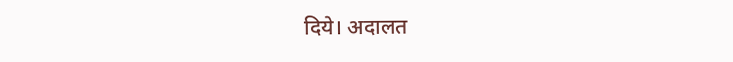दिये। अदालत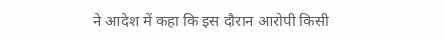ने आदेश में कहा कि इस दौरान आरोपी किसी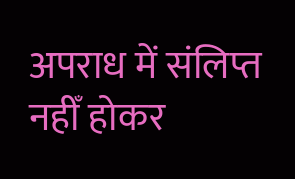अपराध में संलिप्त नहीँ होकर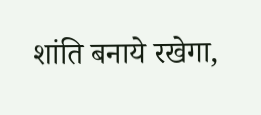शांति बनाये रखेगा,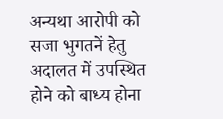अन्यथा आरोपी को सजा भुगतनें हेतु अदालत में उपस्थित होने को बाध्य होना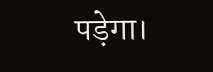पड़ेगा।